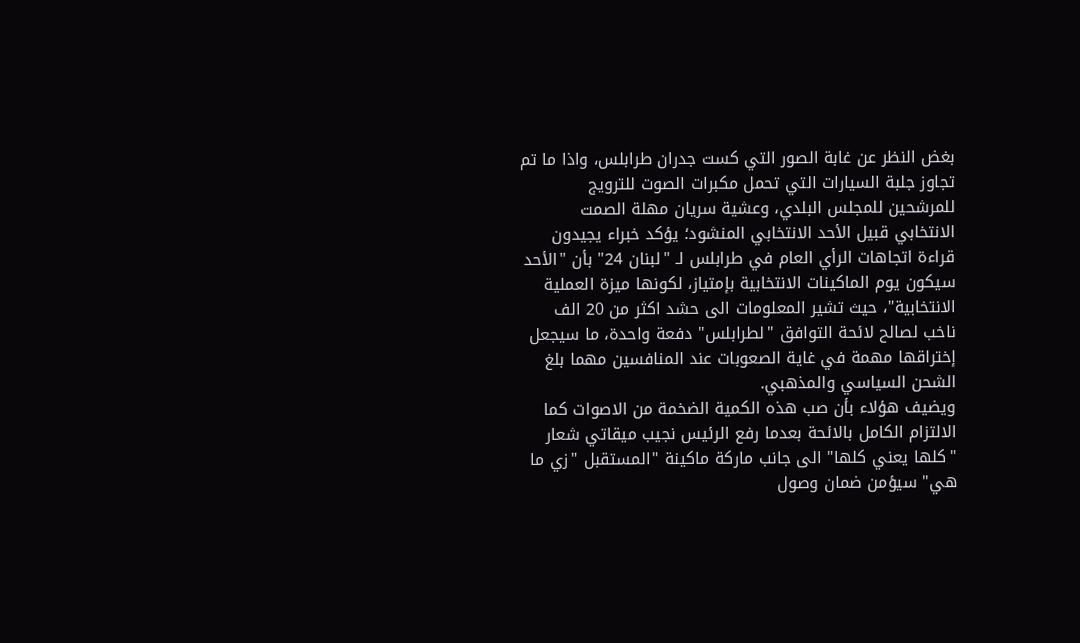بغض النظر عن غابة الصور التي كست جدران طرابلس، واذا ما تم تجاوز جلبة السيارات التي تحمل مكبرات الصوت للترويج للمرشحين للمجلس البلدي، وعشية سريان مهلة الصمت الانتخابي قبيل الأحد الانتخابي المنشود؛ يؤكد خبراء يجيدون قراءة اتجاهات الرأي العام في طرابلس لـ "لبنان 24" بأن "الأحد سيكون يوم الماكينات الانتخابية بإمتياز، لكونها ميزة العملية الانتخابية"، حيث تشير المعلومات الى حشد اكثر من 20 الف ناخب لصالح لائحة التوافق "لطرابلس" دفعة واحدة، ما سيجعل إختراقها مهمة في غاية الصعوبات عند المنافسين مهما بلغ الشحن السياسي والمذهبي.
ويضيف هؤلاء بأن صب هذه الكمية الضخمة من الاصوات كما الالتزام الكامل بالائحة بعدما رفع الرئيس نجيب ميقاتي شعار "كلها يعني كلها" الى جانب ماركة ماكينة "المستقبل "زي ما هي" سيؤمن ضمان وصول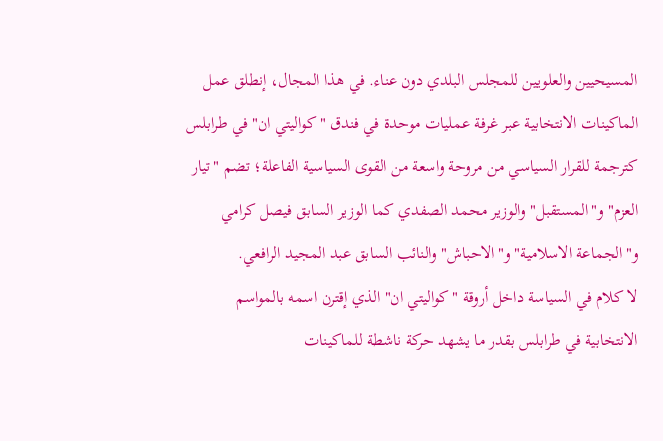المسيحيين والعلويين للمجلس البلدي دون عناء. في هذا المجال، إنطلق عمل الماكينات الانتخابية عبر غرفة عمليات موحدة في فندق "كواليتي ان" في طرابلس كترجمة للقرار السياسي من مروحة واسعة من القوى السياسية الفاعلة؛ تضم "تيار العزم" و"المستقبل" والوزير محمد الصفدي كما الوزير السابق فيصل كرامي و"الجماعة الاسلامية" و"الاحباش" والنائب السابق عبد المجيد الرافعي.
لا كلام في السياسة داخل أروقة "كواليتي ان" الذي إقترن اسمه بالمواسم الانتخابية في طرابلس بقدر ما يشهد حركة ناشطة للماكينات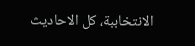الانتخاببة، كل الاحاديث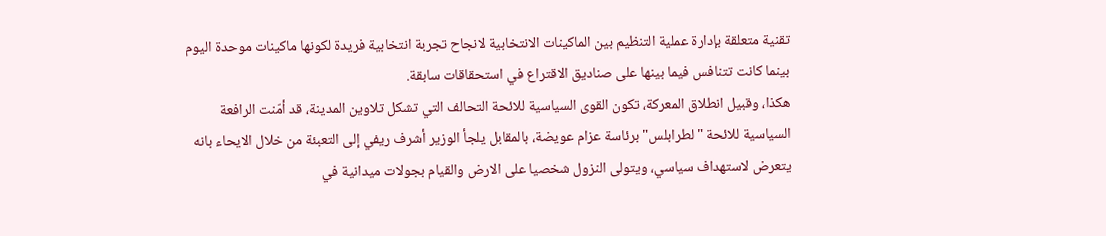تقنية متعلقة بإدارة عملية التنظيم بين الماكينات الانتخابية لانجاح تجربة انتخابية فريدة لكونها ماكينات موحدة اليوم بينما كانت تتنافس فيما بينها على صناديق الاقتراع في استحقاقات سابقة.
هكذا، وقبيل انطلاق المعركة، تكون القوى السياسية للائحة التحالف التي تشكل تلاوين المدينة، قد أمّنت الرافعة السياسية للائحة "لطرابلس" برئاسة عزام عويضة، بالمقابل يلجأ الوزير أشرف ريفي إلى التعبئة من خلال الايحاء بانه يتعرض لاستهداف سياسي، ويتولى النزول شخصيا على الارض والقيام بجولات ميدانية في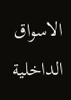الاسواق الداخلية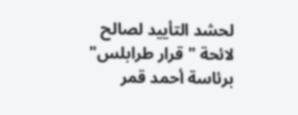لحشد التأييد لصالح لائحة "قرار طرابلس" برئاسة أحمد قمر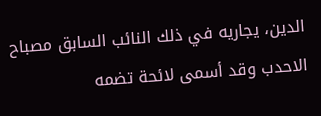الدين، يجاريه في ذلك النائب السابق مصباح الاحدب وقد أسمى لائحة تضمه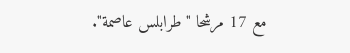مع 17 مرشحا "طرابلس عاصمة".